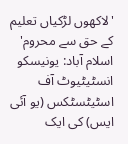'لاکھوں لڑکیاں تعلیم کے حق سے محروم'
اسلام آباد: یونیسکو انسٹیٹیوٹ آف اسٹیٹسٹکس (یو آئی ایس) کی ایک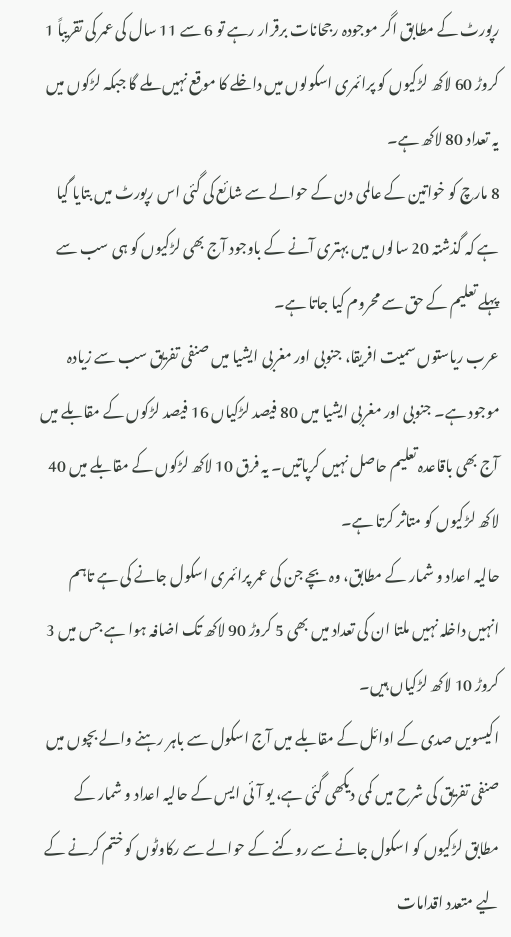رپورٹ کے مطابق اگر موجودہ رجحانات برقرار رہے تو 6 سے 11 سال کی عمر کی تقریباً 1 کروڑ 60 لاکھ لڑکیوں کو پرائمری اسکولوں میں داخلے کا موقع نہیں ملے گا جبکہ لڑکوں میں یہ تعداد 80 لاکھ ہے۔
8 مارچ کو خواتین کے عالمی دن کے حوالے سے شائع کی گئی اس رپورٹ میں بتایا گیا ہے کہ گذشتہ 20 سالوں میں بہتری آنے کے باوجود آج بھی لڑکیوں کو ہی سب سے پہلے تعلیم کے حق سے محروم کیا جاتا ہے۔
عرب ریاستوں سمیت افریقا، جنوبی اور مغربی ایشیا میں صنفی تفریق سب سے زیادہ موجود ہے۔ جنوبی اور مغربی ایشیا میں 80 فیصد لڑکیاں 16 فیصد لڑکوں کے مقابلے میں آج بھی باقاعدہ تعلیم حاصل نہیں کرپاتیں۔ یہ فرق 10 لاکھ لڑکوں کے مقابلے میں 40 لاکھ لڑکیوں کو متاثر کرتا ہے۔
حالیہ اعداد و شمار کے مطابق، وہ بچے جن کی عمر پرائمری اسکول جانے کی ہے تاہم انہیں داخلہ نہیں ملتا ان کی تعداد میں بھی 5 کروڑ 90 لاکھ تک اضافہ ہوا ہے جس میں 3 کروڑ 10 لاکھ لڑکیاں ہیں۔
اکیسویں صدی کے اوائل کے مقابلے میں آج اسکول سے باہر رہنے والے بچوں میں صنفی تفریق کی شرح میں کمی دیکھی گئی ہے، یو آئی ایس کے حالیہ اعداد و شمار کے مطابق لڑکیوں کو اسکول جانے سے روکنے کے حوالے سے رکاوٹوں کو ختم کرنے کے لیے متعدد اقدامات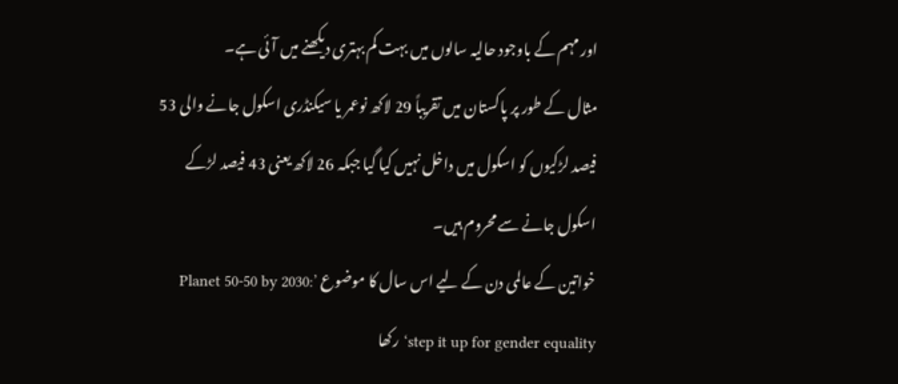اور مہم کے باوجود حالیہ سالوں میں بہت کم بہتری دیکھنے میں آئی ہے۔
مثال کے طور پر پاکستان میں تقریباً 29 لاکھ نوعمر یا سیکنڈری اسکول جانے والی 53 فیصد لڑکیوں کو اسکول میں داخل نہیں کیا گیا جبکہ 26 لاکھ یعنی 43 فیصد لڑکے اسکول جانے سے محروم ہیں۔
خواتین کے عالمی دن کے لیے اس سال کا موضوع ’Planet 50-50 by 2030: step it up for gender equality‘ رکھا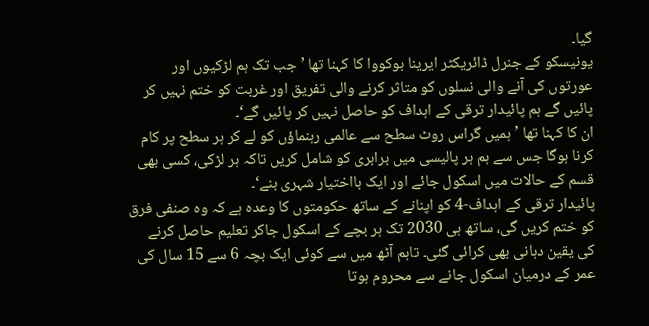گیا۔
یونیسکو کے جنرل ڈائریکٹر ایرینا بوکووا کا کہنا تھا ’جب تک ہم لڑکیوں اور عورتوں کی آنے والی نسلوں کو متاثر کرنے والی تفریق اور غربت کو ختم نہیں کر پائیں گے ہم پائیدار ترقی کے اہداف کو حاصل نہیں کر پائیں گے‘۔
ان کا کہنا تھا ’ہمیں گراس روٹ سطح سے عالمی رہنماؤں کو لے کر ہر سطح پر کام کرنا ہوگا جس سے ہم ہر پالیسی میں برابری کو شامل کریں تاکہ ہر لڑکی، کسی بھی قسم کے حالات میں اسکول جائے اور ایک بااختیار شہری بنے‘۔
پائیدار ترقی کے اہداف-4 کو اپنانے کے ساتھ حکومتوں کا وعدہ ہے کہ وہ صنفی فرق کو ختم کریں گی، ساتھ ہی 2030 تک ہر بچے کے اسکول جاکر تعلیم حاصل کرنے کی یقین دہانی بھی کرائی گئی۔ تاہم آٹھ میں سے کوئی ایک بچہ 6 سے 15 سال کی عمر کے درمیان اسکول جانے سے محروم ہوتا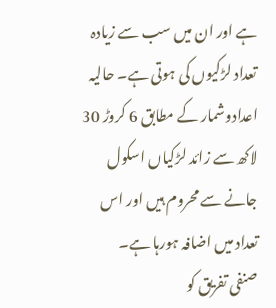ہے اور ان میں سب سے زیادہ تعداد لڑکیوں کی ہوتی ہے۔ حالیہ اعدادوشمار کے مطابق 6 کروڑ 30 لاکھ سے زائد لڑکیاں اسکول جانے سے محروم ہیں اور اس تعداد میں اضافہ ہورہا ہے۔
صنفی تفریق کو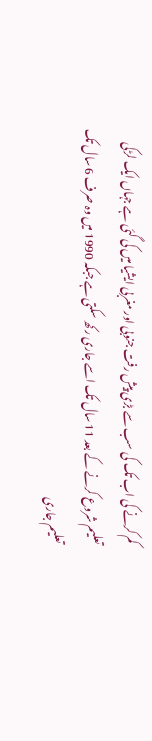کم کرنے کی اب تک کی سب سے بڑی پیش رفت جنوبی اور مغربی ایشیا میں کی گئی ہے جہاں ایک لڑکی تعلیم شروع کرنے کے بعد 11 سال تک اسے جاری رکھ سکتی ہے جبکہ 1990 میں وہ صرف 6 سال تک تعلیم جاری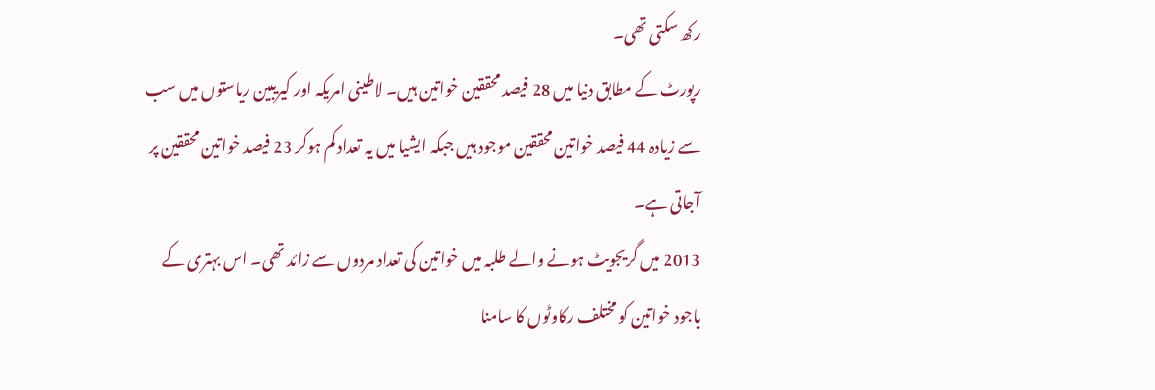رکھ سکتی تھی۔
رپورٹ کے مطابق دنیا میں 28 فیصد محققین خواتین ہیں۔ لاطینی امریکہ اور کیریبین ریاستوں میں سب سے زیادہ 44 فیصد خواتین محققین موجود ہیں جبکہ ایشیا میں یہ تعداد کم ہوکر 23 فیصد خواتین محققین پر آجاتی ہے۔
2013 میں گریجویٹ ہونے والے طلبہ میں خواتین کی تعداد مردوں سے زائد تھی۔ اس بہتری کے باجود خواتین کو مختلف رکاوٹوں کا سامنا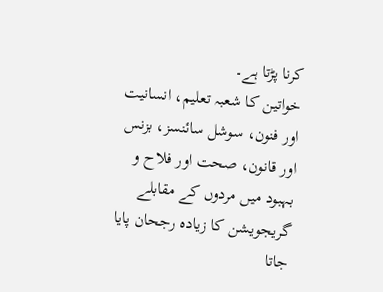کرنا پڑتا ہے۔
خواتین کا شعبہ تعلیم، انسانیت اور فنون، سوشل سائنسز، بزنس اور قانون، صحت اور فلاح و بہبود میں مردوں کے مقابلے گریجویشن کا زیادہ رجحان پایا جاتا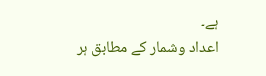ہے۔
اعداد وشمار کے مطابق ہر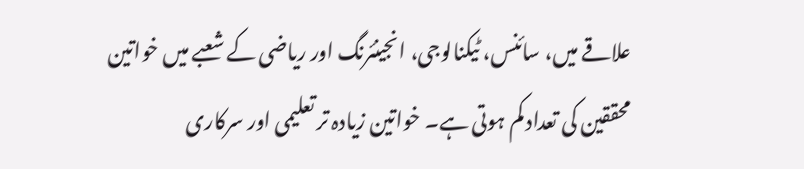علاقے میں، سائنس، ٹیکنالوجی، انجینئرنگ اور ریاضی کے شعبے میں خواتین محققین کی تعداد کم ہوتی ہے۔ خواتین زیادہ تر تعلیمی اور سرکاری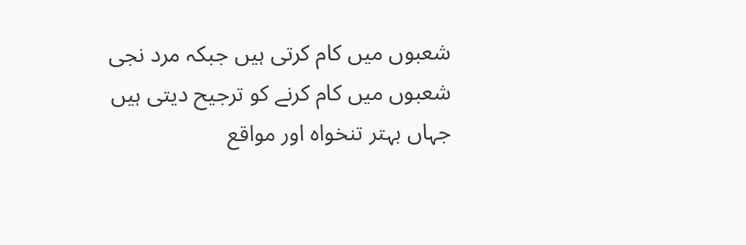شعبوں میں کام کرتی ہیں جبکہ مرد نجی شعبوں میں کام کرنے کو ترجیح دیتی ہیں جہاں بہتر تنخواہ اور مواقع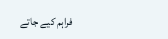فراہم کیے جاتے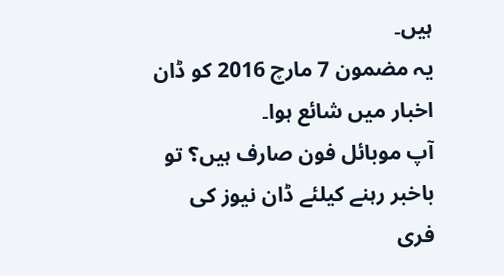ہیں۔
یہ مضمون 7 مارچ 2016 کو ڈان اخبار میں شائع ہوا۔
آپ موبائل فون صارف ہیں؟ تو باخبر رہنے کیلئے ڈان نیوز کی فری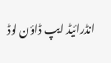انڈرائیڈ ایپ ڈاؤن لوڈ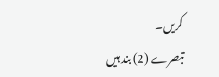کریں۔
تبصرے (2) بند ہیں